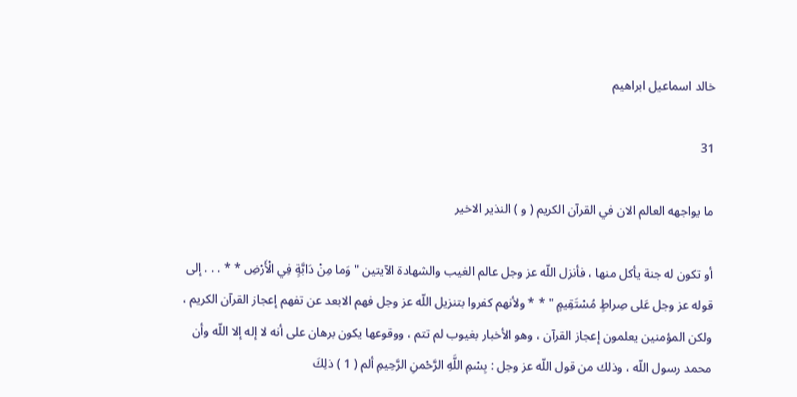خالد اسماعيل ابراهيم

31

ما يواجهه العالم الان في القرآن الكريم ( و ) النذير الاخير

أو تكون له جنة يأكل منها ، فأنزل اللّه عز وجل عالم الغيب والشهادة الآيتين " وَما مِنْ دَابَّةٍ فِي الْأَرْضِ * * . . . إلى قوله عز وجل عَلى صِراطٍ مُسْتَقِيمٍ " * * ولأنهم كفروا بتنزيل اللّه عز وجل فهم الابعد عن تفهم إعجاز القرآن الكريم ، ولكن المؤمنين يعلمون إعجاز القرآن ، وهو الأخبار بغيوب لم تتم ، ووقوعها يكون برهان على أنه لا إله إلا اللّه وأن محمد رسول اللّه ، وذلك من قول اللّه عز وجل : بِسْمِ اللَّهِ الرَّحْمنِ الرَّحِيمِ ألم ( 1 ) ذلِكَ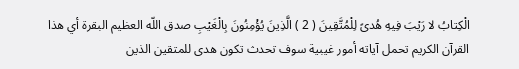الْكِتابُ لا رَيْبَ فِيهِ هُدىً لِلْمُتَّقِينَ ( 2 ) الَّذِينَ يُؤْمِنُونَ بِالْغَيْبِ صدق اللّه العظيم البقرة أي هذا القرآن الكريم تحمل آياته أمور غيبية سوف تحدث تكون هدى للمتقين الذين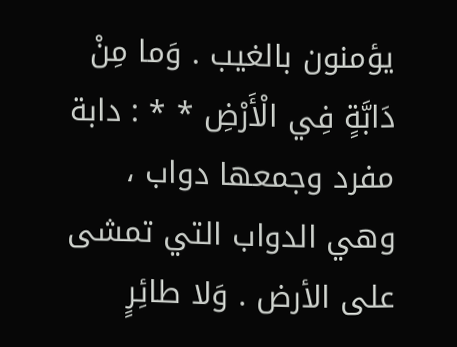يؤمنون بالغيب . وَما مِنْ دَابَّةٍ فِي الْأَرْضِ * * : دابة مفرد وجمعها دواب ، وهي الدواب التي تمشى على الأرض . وَلا طائِرٍ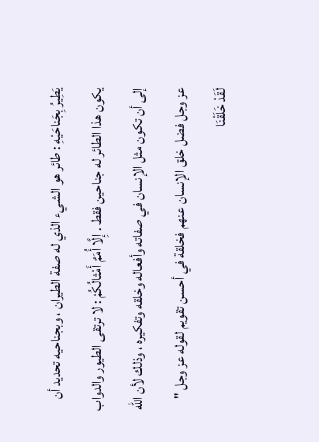يَطِيرُ بِجَناحَيْهِ : طائر هو الشيء الذي له صفة الطيران ، وبجناحيه تحديد أن يكون هذا الطائر له جناحين فقط . إِلَّا أُمَمٌ أَمْثالُكُمْ : لا ترتقى الطيور والدواب إلى أن تكون مثل الإنسان في صفاته وأفعاله وخلقه وتفكيره ، وذلك لأن اللّه عز وجل فضل خلق الإنسان عنهم فخلقة في أحسن تقويم لقوله عز وجل " لَقَدْ خَلَقْنَا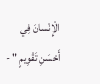الْإِنْسانَ فِي أَحْسَنِ تَقْوِيمٍ " -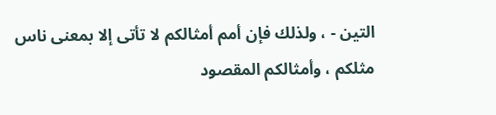التين - ، ولذلك فإن أمم أمثالكم لا تأتى إلا بمعنى ناس مثلكم ، وأمثالكم المقصود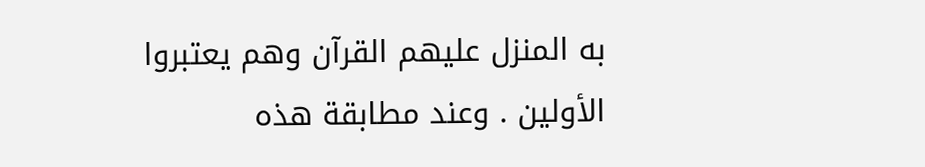به المنزل عليهم القرآن وهم يعتبروا الأولين . وعند مطابقة هذه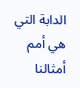الدابة التي هي أمم أمثالنا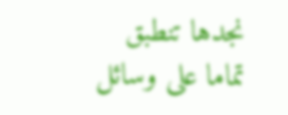نجدها تنطبق تماما على وسائل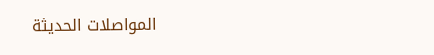المواصلات الحديثة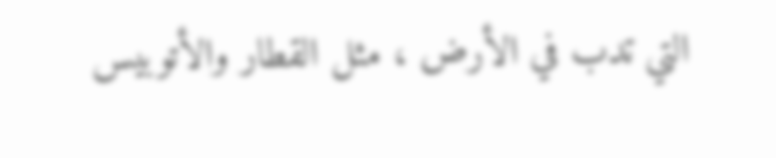التي تدب في الأرض ، مثل القطار والأتوبيس